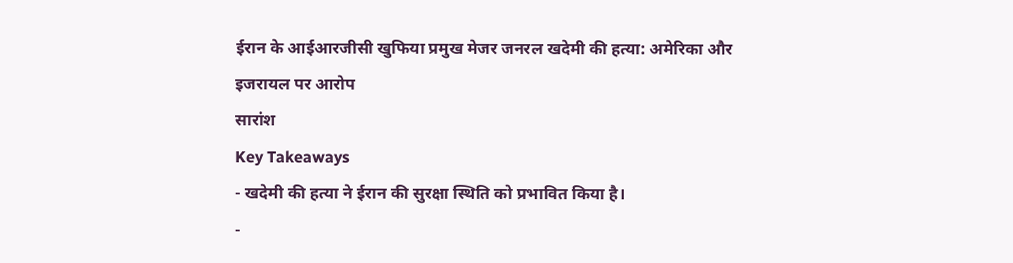ईरान के आईआरजीसी खुफिया प्रमुख मेजर जनरल खदेमी की हत्या: अमेरिका और इजरायल पर आरोप
सारांश
Key Takeaways
- खदेमी की हत्या ने ईरान की सुरक्षा स्थिति को प्रभावित किया है।
-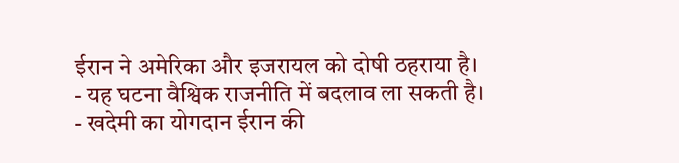ईरान ने अमेरिका और इजरायल को दोषी ठहराया है।
- यह घटना वैश्विक राजनीति में बदलाव ला सकती है।
- खदेमी का योगदान ईरान की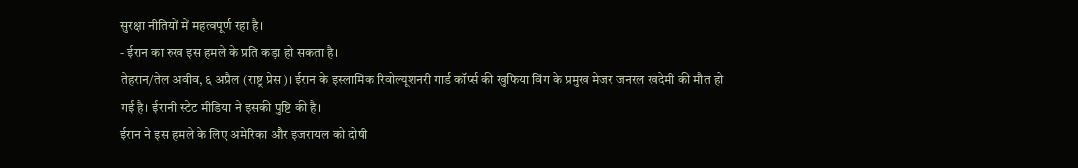सुरक्षा नीतियों में महत्वपूर्ण रहा है।
- ईरान का रुख इस हमले के प्रति कड़ा हो सकता है।
तेहरान/तेल अवीव, ६ अप्रैल (राष्ट्र प्रेस)। ईरान के इस्लामिक रिवोल्यूशनरी गार्ड कॉर्प्स की खुफिया विंग के प्रमुख मेजर जनरल खदेमी की मौत हो गई है। ईरानी स्टेट मीडिया ने इसकी पुष्टि की है।
ईरान ने इस हमले के लिए अमेरिका और इजरायल को दोषी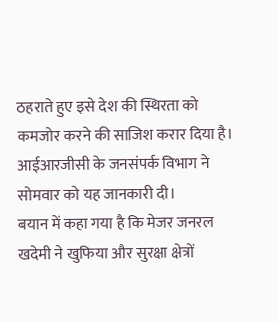ठहराते हुए इसे देश की स्थिरता को कमजोर करने की साजिश करार दिया है। आईआरजीसी के जनसंपर्क विभाग ने सोमवार को यह जानकारी दी।
बयान में कहा गया है कि मेजर जनरल खदेमी ने खुफिया और सुरक्षा क्षेत्रों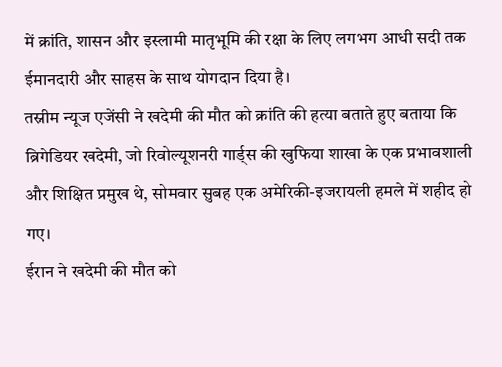में क्रांति, शासन और इस्लामी मातृभूमि की रक्षा के लिए लगभग आधी सदी तक ईमानदारी और साहस के साथ योगदान दिया है।
तस्नीम न्यूज एजेंसी ने खदेमी की मौत को क्रांति की हत्या बताते हुए बताया कि ब्रिगेडियर खदेमी, जो रिवोल्यूशनरी गार्ड्स की खुफिया शाखा के एक प्रभावशाली और शिक्षित प्रमुख थे, सोमवार सुबह एक अमेरिकी-इजरायली हमले में शहीद हो गए।
ईरान ने खदेमी की मौत को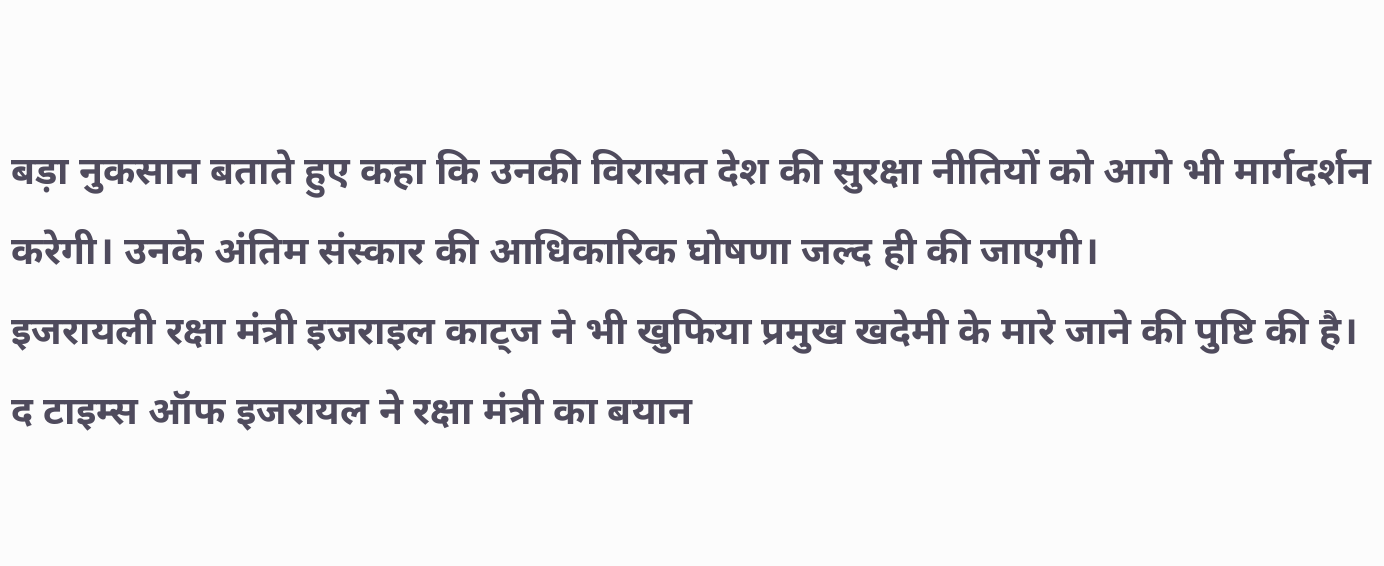बड़ा नुकसान बताते हुए कहा कि उनकी विरासत देश की सुरक्षा नीतियों को आगे भी मार्गदर्शन करेगी। उनके अंतिम संस्कार की आधिकारिक घोषणा जल्द ही की जाएगी।
इजरायली रक्षा मंत्री इजराइल काट्ज ने भी खुफिया प्रमुख खदेमी के मारे जाने की पुष्टि की है।
द टाइम्स ऑफ इजरायल ने रक्षा मंत्री का बयान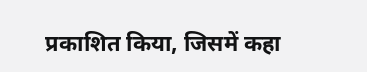प्रकाशित किया, जिसमें कहा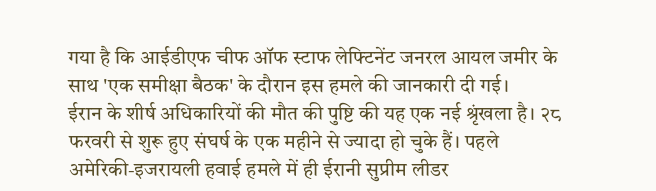गया है कि आईडीएफ चीफ ऑफ स्टाफ लेफ्टिनेंट जनरल आयल जमीर के साथ 'एक समीक्षा बैठक' के दौरान इस हमले की जानकारी दी गई।
ईरान के शीर्ष अधिकारियों की मौत की पुष्टि की यह एक नई श्रृंखला है। २८ फरवरी से शुरू हुए संघर्ष के एक महीने से ज्यादा हो चुके हैं। पहले अमेरिकी-इजरायली हवाई हमले में ही ईरानी सुप्रीम लीडर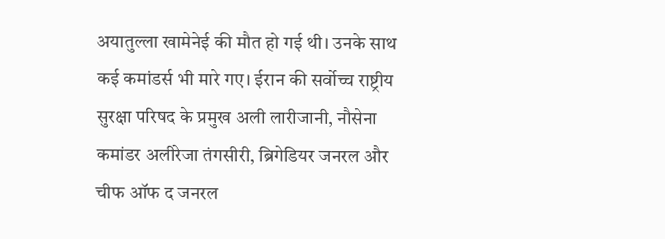अयातुल्ला खामेनेई की मौत हो गई थी। उनके साथ कई कमांडर्स भी मारे गए। ईरान की सर्वोच्च राष्ट्रीय सुरक्षा परिषद के प्रमुख अली लारीजानी, नौसेना कमांडर अलीरेजा तंगसीरी, ब्रिगेडियर जनरल और चीफ ऑफ द जनरल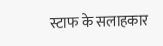स्टाफ के सलाहकार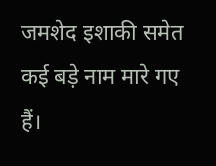जमशेद इशाकी समेत कई बड़े नाम मारे गए हैं।